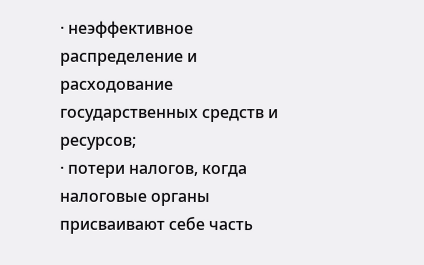· неэффективное распределение и расходование государственных средств и ресурсов;
· потери налогов, когда налоговые органы присваивают себе часть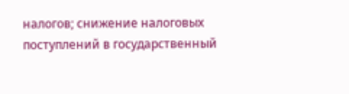налогов; снижение налоговых поступлений в государственный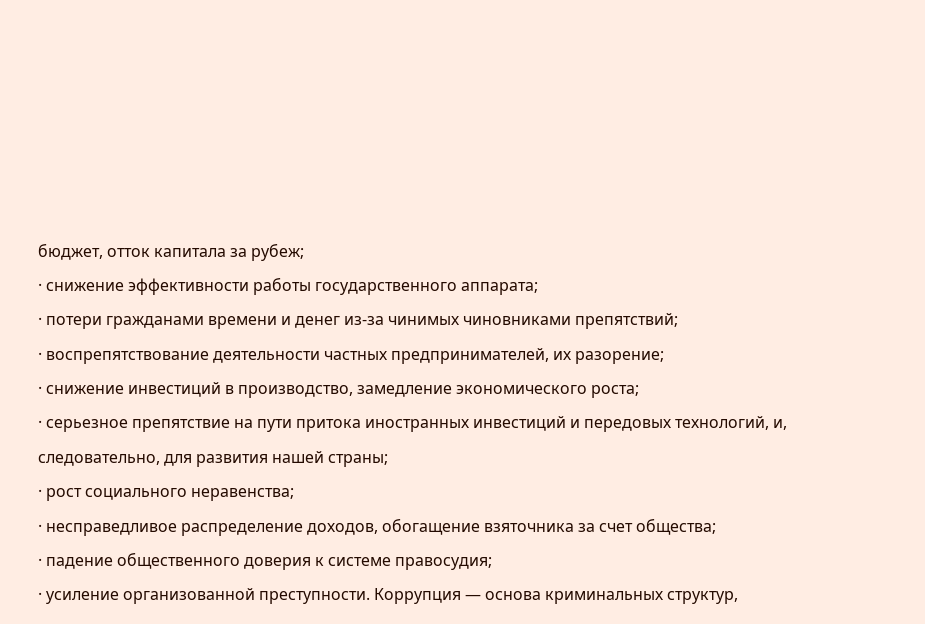бюджет, отток капитала за рубеж;
· снижение эффективности работы государственного аппарата;
· потери гражданами времени и денег из-за чинимых чиновниками препятствий;
· воспрепятствование деятельности частных предпринимателей, их разорение;
· снижение инвестиций в производство, замедление экономического роста;
· серьезное препятствие на пути притока иностранных инвестиций и передовых технологий, и, следовательно, для развития нашей страны;
· рост социального неравенства;
· несправедливое распределение доходов, обогащение взяточника за счет общества;
· падение общественного доверия к системе правосудия;
· усиление организованной преступности. Коррупция — основа криминальных структур,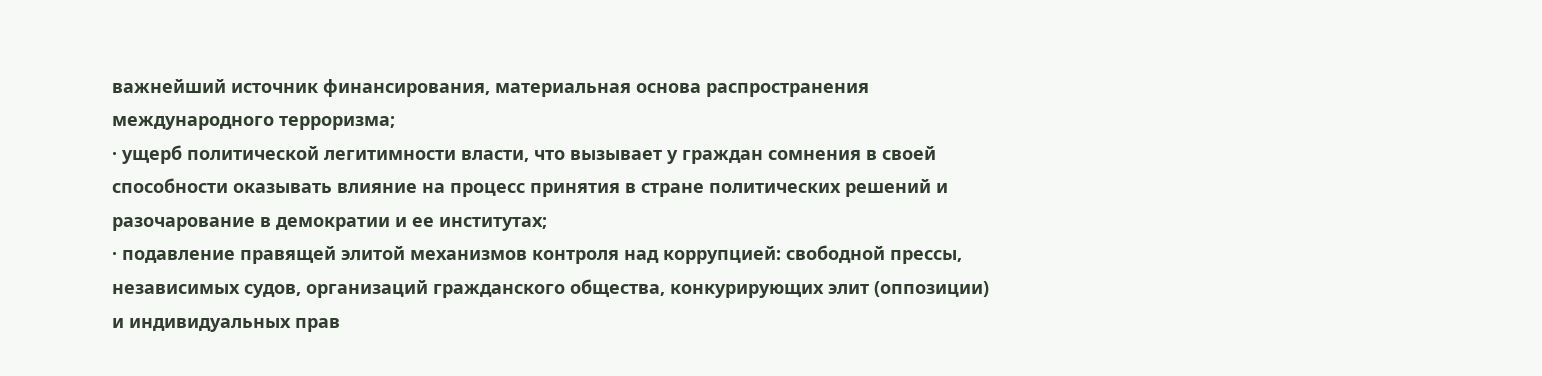важнейший источник финансирования, материальная основа распространения международного терроризма;
· ущерб политической легитимности власти, что вызывает у граждан сомнения в своей способности оказывать влияние на процесс принятия в стране политических решений и разочарование в демократии и ее институтах;
· подавление правящей элитой механизмов контроля над коррупцией: свободной прессы, независимых судов, организаций гражданского общества, конкурирующих элит (оппозиции) и индивидуальных прав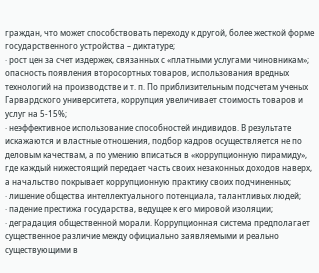граждан, что может способствовать переходу к другой, более жесткой форме государственного устройства – диктатуре;
· рост цен за счет издержек, связанных с «платными услугами чиновникам»; опасность появления второсортных товаров, использования вредных технологий на производстве и т. п. По приблизительным подсчетам ученых Гарвардского университета, коррупция увеличивает стоимость товаров и услуг на 5-15%;
· неэффективное использование способностей индивидов. В результате искажаются и властные отношения, подбор кадров осуществляется не по деловым качествам, а по умению вписаться в «коррупционную пирамиду», где каждый нижестоящий передает часть своих незаконных доходов наверх, а начальство покрывает коррупционную практику своих подчиненных;
· лишение общества интеллектуального потенциала, талантливых людей;
· падение престижа государства, ведущее к его мировой изоляции;
· деградация общественной морали. Коррупционная система предполагает существенное различие между официально заявляемыми и реально существующими в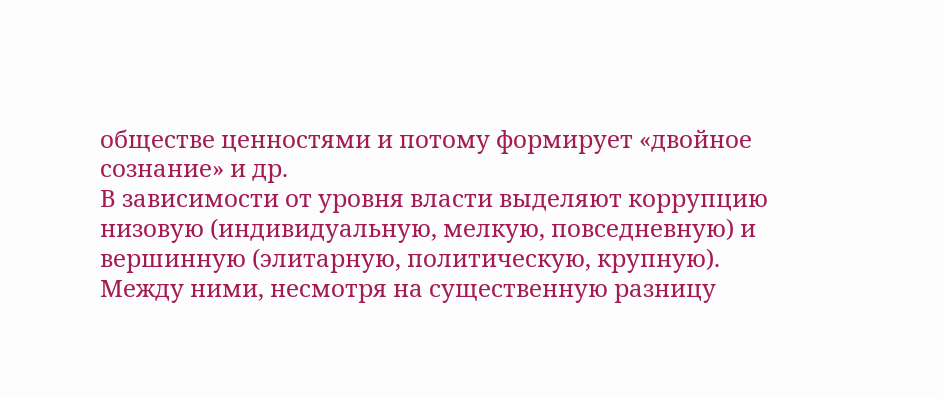обществе ценностями и потому формирует «двойное сознание» и др.
В зависимости от уровня власти выделяют коррупцию низовую (индивидуальную, мелкую, повседневную) и вершинную (элитарную, политическую, крупную). Между ними, несмотря на существенную разницу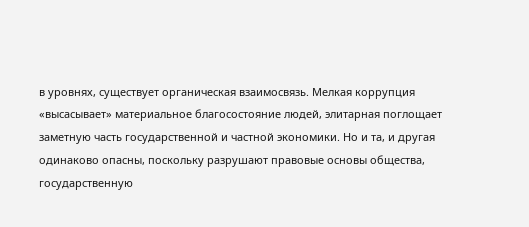в уровнях, существует органическая взаимосвязь. Мелкая коррупция «высасывает» материальное благосостояние людей, элитарная поглощает заметную часть государственной и частной экономики. Но и та, и другая одинаково опасны, поскольку разрушают правовые основы общества, государственную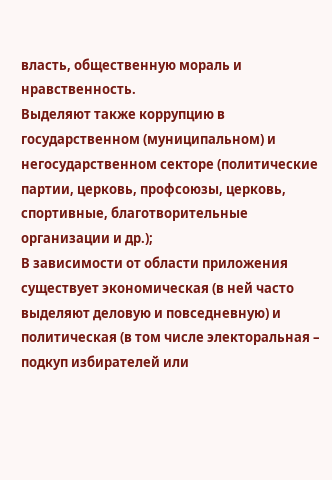власть, общественную мораль и нравственность.
Выделяют также коррупцию в государственном (муниципальном) и негосударственном секторе (политические партии, церковь, профсоюзы, церковь, спортивные, благотворительные организации и др.);
В зависимости от области приложения существует экономическая (в ней часто выделяют деловую и повседневную) и политическая (в том числе электоральная – подкуп избирателей или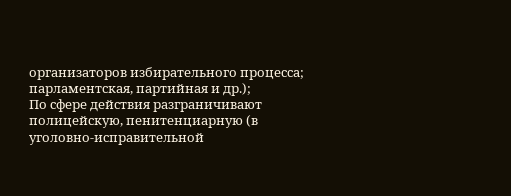организаторов избирательного процесса; парламентская, партийная и др.);
По сфере действия разграничивают полицейскую, пенитенциарную (в уголовно-исправительной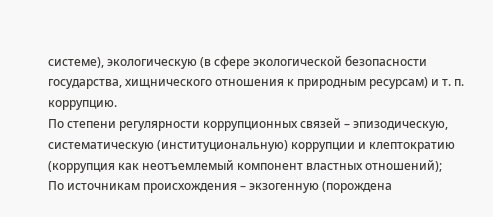системе), экологическую (в сфере экологической безопасности государства, хищнического отношения к природным ресурсам) и т. п. коррупцию.
По степени регулярности коррупционных связей – эпизодическую, систематическую (институциональную) коррупции и клептократию (коррупция как неотъемлемый компонент властных отношений);
По источникам происхождения – экзогенную (порождена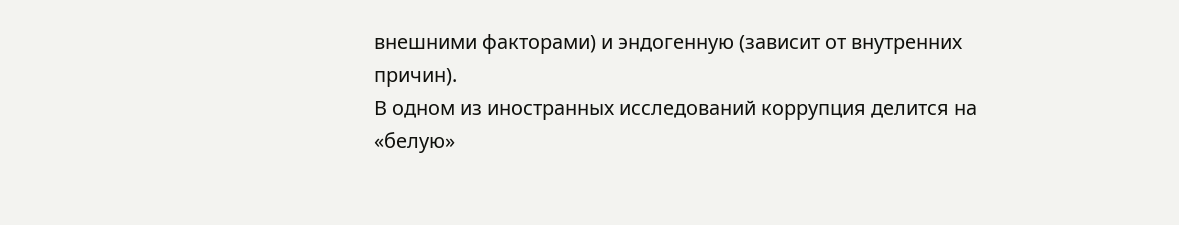внешними факторами) и эндогенную (зависит от внутренних причин).
В одном из иностранных исследований коррупция делится на «белую»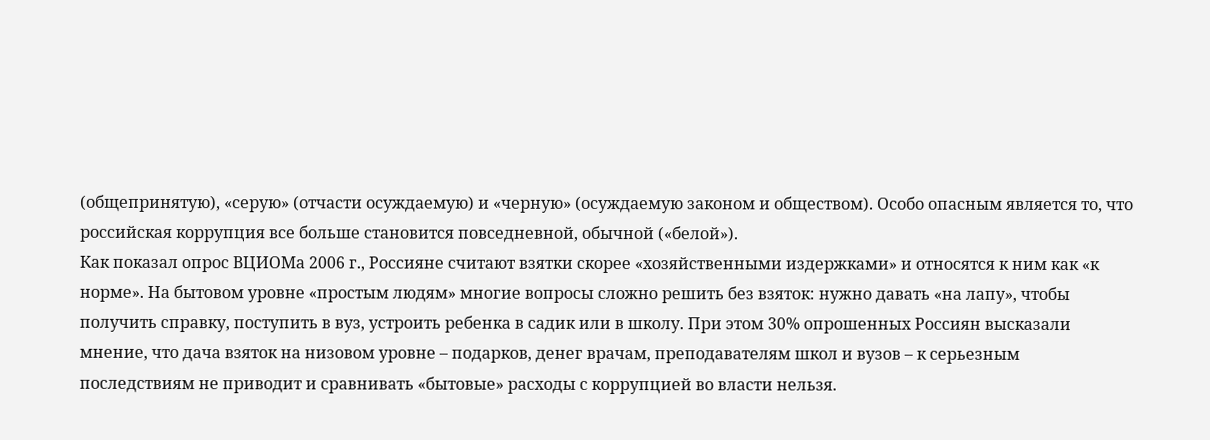(общепринятую), «серую» (отчасти осуждаемую) и «черную» (осуждаемую законом и обществом). Особо опасным является то, что российская коррупция все больше становится повседневной, обычной («белой»).
Как показал опрос ВЦИОМа 2006 г., Россияне считают взятки скорее «хозяйственными издержками» и относятся к ним как «к норме». На бытовом уровне «простым людям» многие вопросы сложно решить без взяток: нужно давать «на лапу», чтобы получить справку, поступить в вуз, устроить ребенка в садик или в школу. При этом 30% опрошенных Россиян высказали мнение, что дача взяток на низовом уровне – подарков, денег врачам, преподавателям школ и вузов – к серьезным последствиям не приводит и сравнивать «бытовые» расходы с коррупцией во власти нельзя.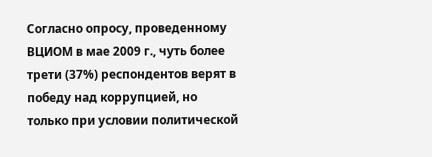Согласно опросу, проведенному ВЦИОМ в мае 2009 г., чуть более трети (37%) респондентов верят в победу над коррупцией, но только при условии политической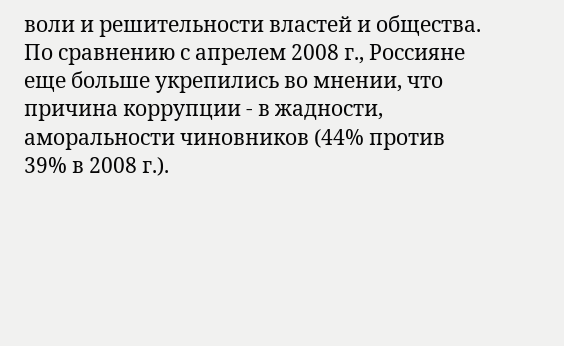воли и решительности властей и общества. По сравнению с апрелем 2008 г., Россияне еще больше укрепились во мнении, что причина коррупции - в жадности, аморальности чиновников (44% против 39% в 2008 г.).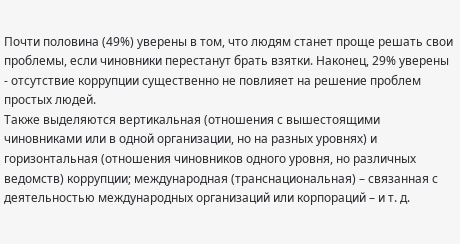Почти половина (49%) уверены в том, что людям станет проще решать свои проблемы, если чиновники перестанут брать взятки. Наконец, 29% уверены - отсутствие коррупции существенно не повлияет на решение проблем простых людей.
Также выделяются вертикальная (отношения с вышестоящими чиновниками или в одной организации, но на разных уровнях) и горизонтальная (отношения чиновников одного уровня, но различных ведомств) коррупции; международная (транснациональная) – связанная с деятельностью международных организаций или корпораций – и т. д.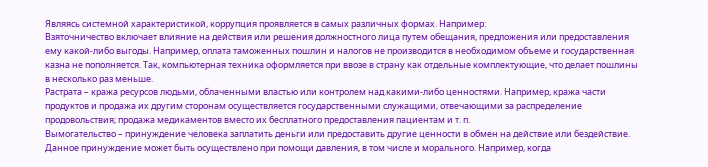Являясь системной характеристикой, коррупция проявляется в самых различных формах. Например:
Взяточничество включает влияние на действия или решения должностного лица путем обещания, предложения или предоставления ему какой-либо выгоды. Например, оплата таможенных пошлин и налогов не производится в необходимом объеме и государственная казна не пополняется. Так, компьютерная техника оформляется при ввозе в страну как отдельные комплектующие, что делает пошлины в несколько раз меньше.
Растрата – кража ресурсов людьми, облаченными властью или контролем над какими-либо ценностями. Например, кража части продуктов и продажа их другим сторонам осуществляется государственными служащими, отвечающими за распределение продовольствия; продажа медикаментов вместо их бесплатного предоставления пациентам и т. п.
Вымогательство – принуждение человека заплатить деньги или предоставить другие ценности в обмен на действие или бездействие. Данное принуждение может быть осуществлено при помощи давления, в том числе и морального. Например, когда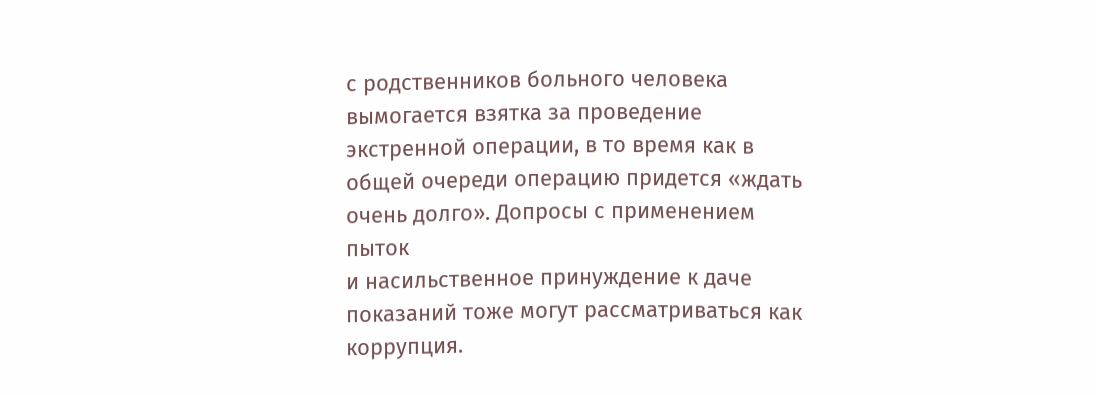с родственников больного человека вымогается взятка за проведение экстренной операции, в то время как в общей очереди операцию придется «ждать очень долго». Допросы с применением пыток
и насильственное принуждение к даче показаний тоже могут рассматриваться как коррупция.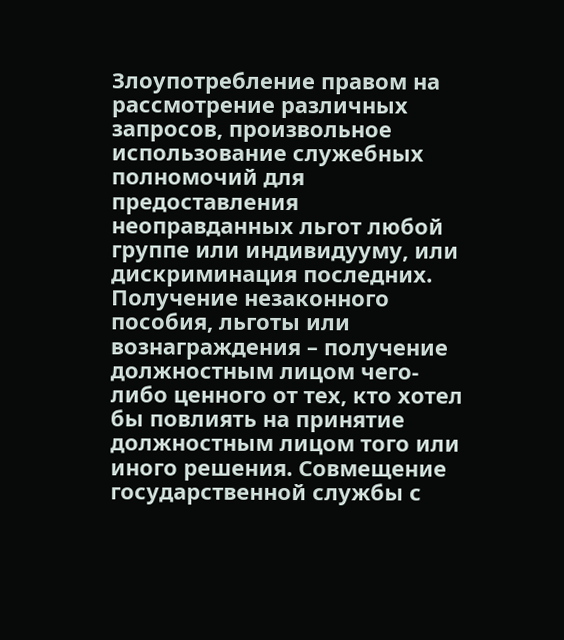Злоупотребление правом на рассмотрение различных запросов, произвольное использование служебных полномочий для предоставления неоправданных льгот любой группе или индивидууму, или дискриминация последних. Получение незаконного пособия, льготы или вознаграждения – получение должностным лицом чего-либо ценного от тех, кто хотел бы повлиять на принятие должностным лицом того или иного решения. Совмещение государственной службы с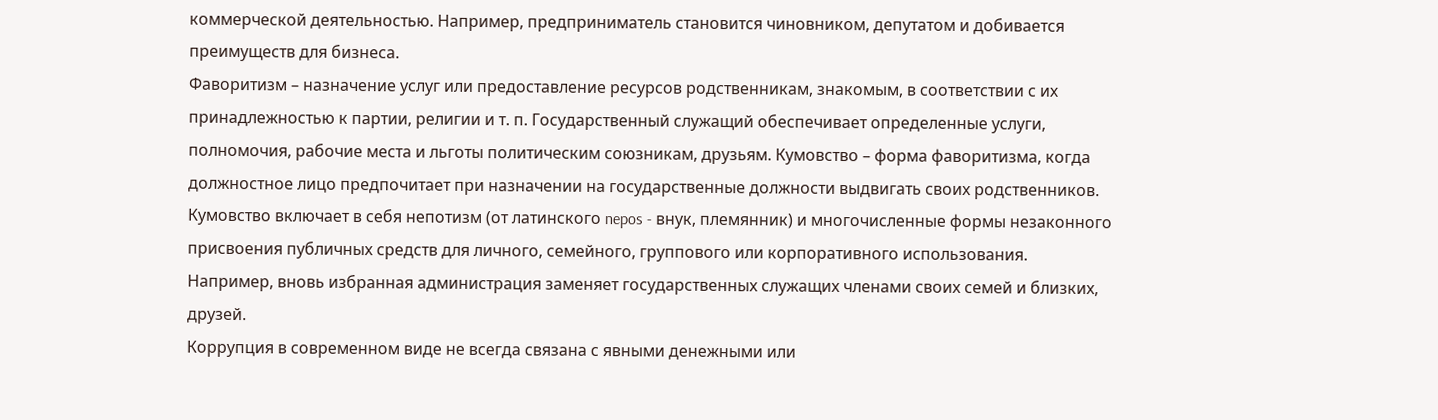коммерческой деятельностью. Например, предприниматель становится чиновником, депутатом и добивается преимуществ для бизнеса.
Фаворитизм – назначение услуг или предоставление ресурсов родственникам, знакомым, в соответствии с их принадлежностью к партии, религии и т. п. Государственный служащий обеспечивает определенные услуги, полномочия, рабочие места и льготы политическим союзникам, друзьям. Кумовство – форма фаворитизма, когда должностное лицо предпочитает при назначении на государственные должности выдвигать своих родственников. Кумовство включает в себя непотизм (от латинского nepos - внук, племянник) и многочисленные формы незаконного присвоения публичных средств для личного, семейного, группового или корпоративного использования. Например, вновь избранная администрация заменяет государственных служащих членами своих семей и близких, друзей.
Коррупция в современном виде не всегда связана с явными денежными или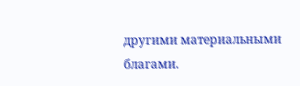другими материальными благами.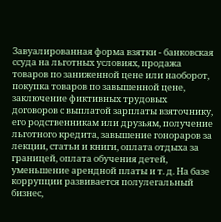Завуалированная форма взятки - банковская ссуда на льготных условиях, продажа товаров по заниженной цене или наоборот, покупка товаров по завышенной цене, заключение фиктивных трудовых договоров с выплатой зарплаты взяточнику, его родственникам или друзьям, получение льготного кредита, завышение гонораров за лекции, статьи и книги, оплата отдыха за границей, оплата обучения детей, уменьшение арендной платы и т. д. На базе коррупции развивается полулегальный бизнес,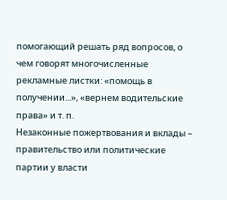помогающий решать ряд вопросов, о чем говорят многочисленные рекламные листки: «помощь в получении...», «вернем водительские права» и т. п.
Незаконные пожертвования и вклады – правительство или политические партии у власти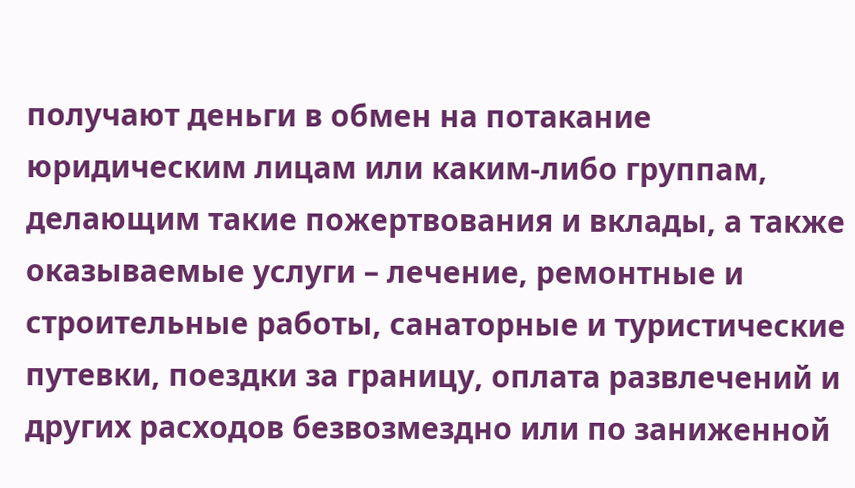получают деньги в обмен на потакание юридическим лицам или каким-либо группам, делающим такие пожертвования и вклады, а также оказываемые услуги – лечение, ремонтные и строительные работы, санаторные и туристические путевки, поездки за границу, оплата развлечений и других расходов безвозмездно или по заниженной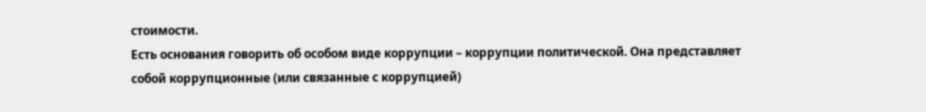стоимости.
Есть основания говорить об особом виде коррупции – коррупции политической. Она представляет собой коррупционные (или связанные с коррупцией)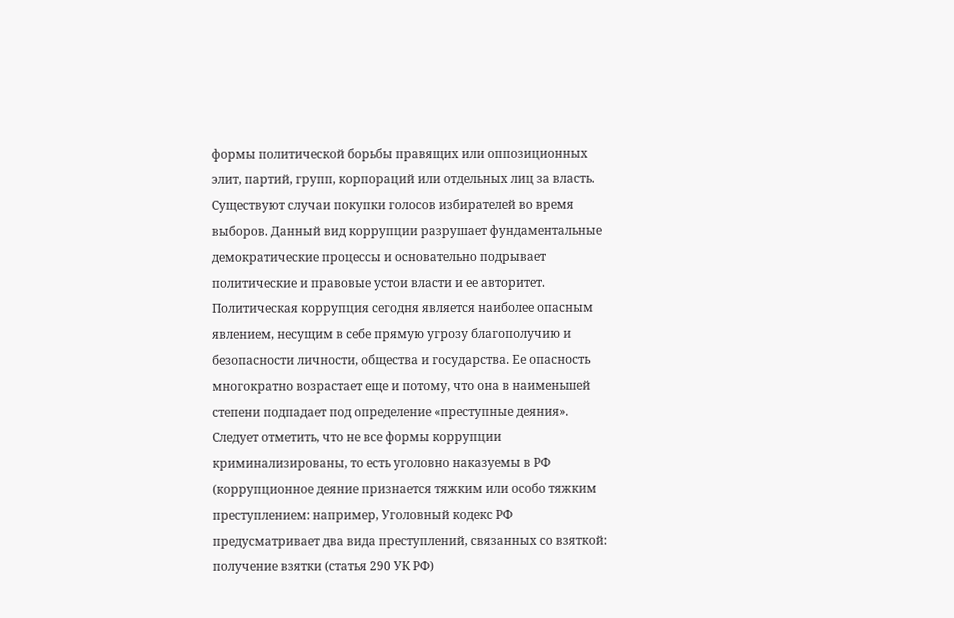формы политической борьбы правящих или оппозиционных элит, партий, групп, корпораций или отдельных лиц за власть. Существуют случаи покупки голосов избирателей во время выборов. Данный вид коррупции разрушает фундаментальные демократические процессы и основательно подрывает политические и правовые устои власти и ее авторитет. Политическая коррупция сегодня является наиболее опасным явлением, несущим в себе прямую угрозу благополучию и безопасности личности, общества и государства. Ее опасность многократно возрастает еще и потому, что она в наименьшей степени подпадает под определение «преступные деяния».
Следует отметить, что не все формы коррупции криминализированы, то есть уголовно наказуемы в РФ (коррупционное деяние признается тяжким или особо тяжким преступлением: например, Уголовный кодекс РФ предусматривает два вида преступлений, связанных со взяткой: получение взятки (статья 290 УК РФ)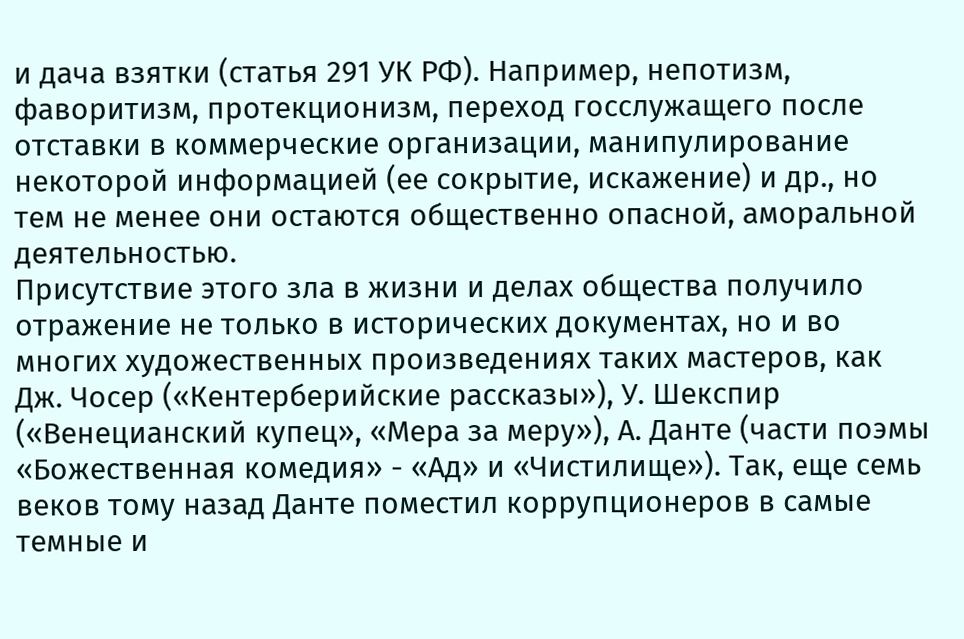и дача взятки (статья 291 УК РФ). Например, непотизм, фаворитизм, протекционизм, переход госслужащего после отставки в коммерческие организации, манипулирование некоторой информацией (ее сокрытие, искажение) и др., но тем не менее они остаются общественно опасной, аморальной деятельностью.
Присутствие этого зла в жизни и делах общества получило отражение не только в исторических документах, но и во многих художественных произведениях таких мастеров, как Дж. Чосер («Кентерберийские рассказы»), У. Шекспир («Венецианский купец», «Мера за меру»), А. Данте (части поэмы «Божественная комедия» - «Ад» и «Чистилище»). Так, еще семь веков тому назад Данте поместил коррупционеров в самые темные и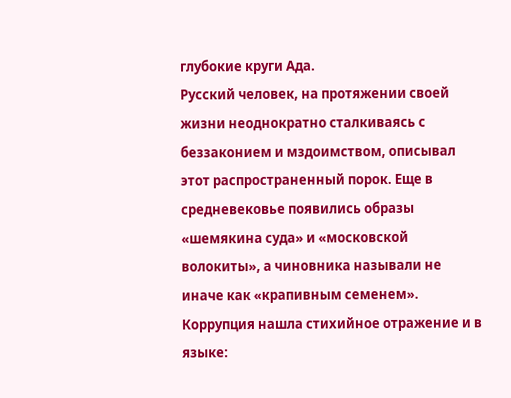глубокие круги Ада.
Русский человек, на протяжении своей жизни неоднократно сталкиваясь с беззаконием и мздоимством, описывал этот распространенный порок. Еще в средневековье появились образы «шемякина суда» и «московской волокиты», а чиновника называли не иначе как «крапивным семенем». Коррупция нашла стихийное отражение и в языке: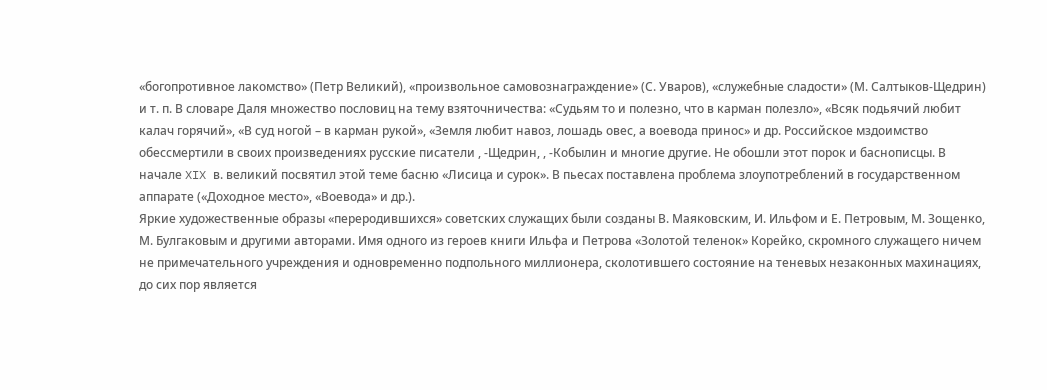«богопротивное лакомство» (Петр Великий), «произвольное самовознаграждение» (С. Уваров), «служебные сладости» (М. Салтыков-Щедрин) и т. п. В словаре Даля множество пословиц на тему взяточничества: «Судьям то и полезно, что в карман полезло», «Всяк подьячий любит калач горячий», «В суд ногой – в карман рукой», «Земля любит навоз, лошадь овес, а воевода принос» и др. Российское мздоимство обессмертили в своих произведениях русские писатели , -Щедрин, , -Кобылин и многие другие. Не обошли этот порок и баснописцы. В начале XIX в. великий посвятил этой теме басню «Лисица и сурок». В пьесах поставлена проблема злоупотреблений в государственном аппарате («Доходное место», «Воевода» и др.).
Яркие художественные образы «переродившихся» советских служащих были созданы В. Маяковским, И. Ильфом и Е. Петровым, М. Зощенко, М. Булгаковым и другими авторами. Имя одного из героев книги Ильфа и Петрова «Золотой теленок» Корейко, скромного служащего ничем не примечательного учреждения и одновременно подпольного миллионера, сколотившего состояние на теневых незаконных махинациях, до сих пор является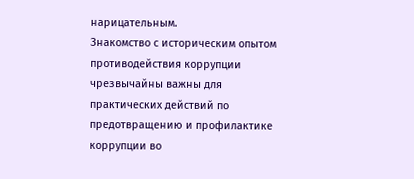нарицательным.
Знакомство с историческим опытом противодействия коррупции чрезвычайны важны для практических действий по предотвращению и профилактике коррупции во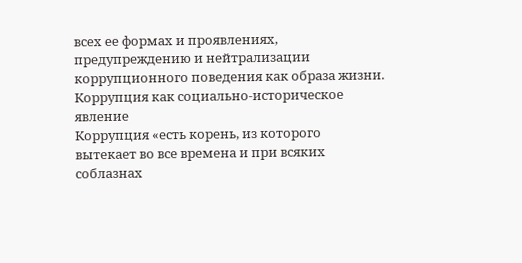всех ее формах и проявлениях, предупреждению и нейтрализации коррупционного поведения как образа жизни.
Коррупция как социально-историческое явление
Коррупция «есть корень, из которого
вытекает во все времена и при всяких
соблазнах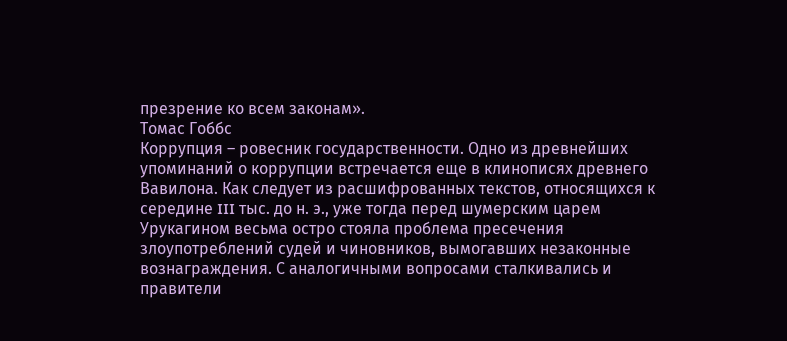презрение ко всем законам».
Томас Гоббс
Коррупция – ровесник государственности. Одно из древнейших упоминаний о коррупции встречается еще в клинописях древнего Вавилона. Как следует из расшифрованных текстов, относящихся к середине III тыс. до н. э., уже тогда перед шумерским царем Урукагином весьма остро стояла проблема пресечения злоупотреблений судей и чиновников, вымогавших незаконные вознаграждения. С аналогичными вопросами сталкивались и правители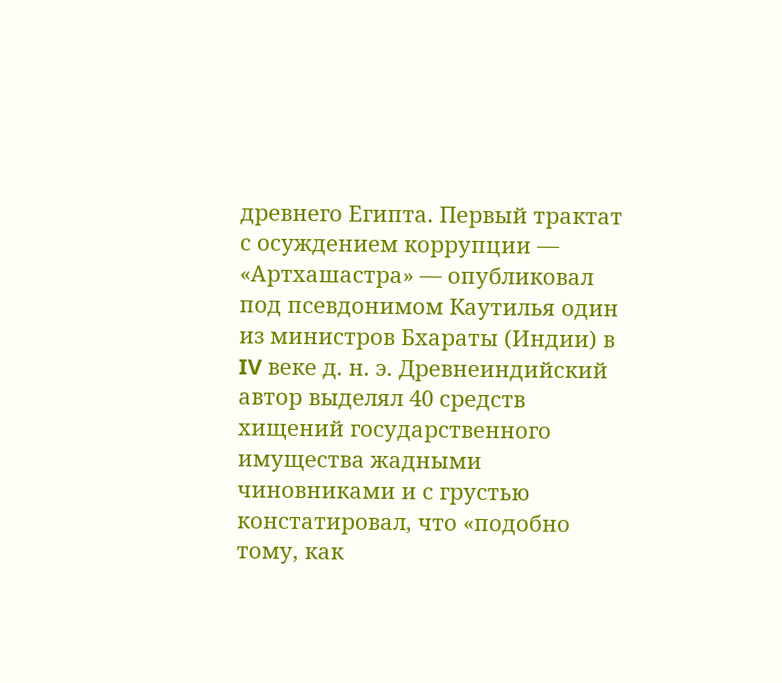древнего Египта. Первый трактат с осуждением коррупции — «Артхашастра» — опубликовал под псевдонимом Каутилья один из министров Бхараты (Индии) в IV веке д. н. э. Древнеиндийский автор выделял 40 средств хищений государственного имущества жадными чиновниками и с грустью констатировал, что «подобно тому, как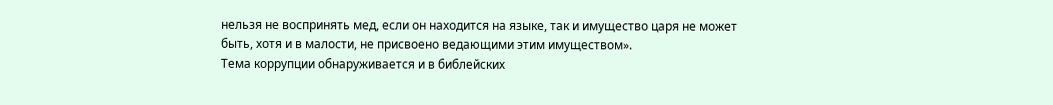нельзя не воспринять мед, если он находится на языке, так и имущество царя не может быть, хотя и в малости, не присвоено ведающими этим имуществом».
Тема коррупции обнаруживается и в библейских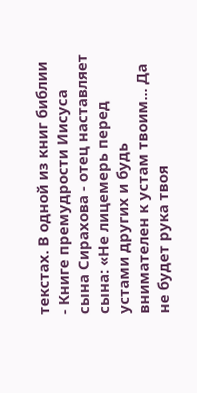текстах. В одной из книг библии - Книге премудрости Иисуса сына Сирахова - отец наставляет сына: «Не лицемерь перед устами других и будь внимателен к устам твоим... Да не будет рука твоя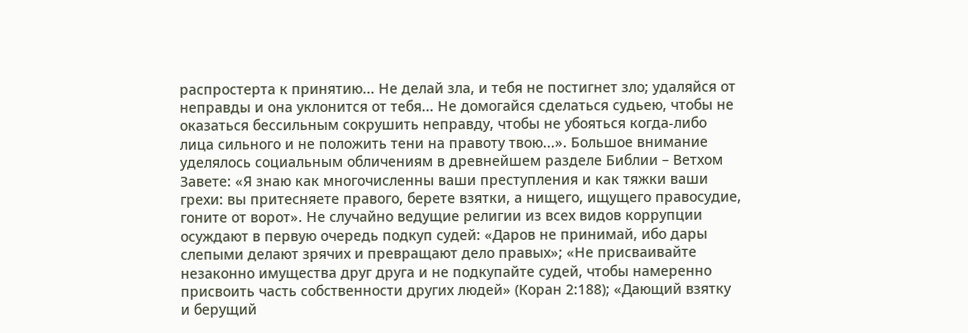распростерта к принятию... Не делай зла, и тебя не постигнет зло; удаляйся от неправды и она уклонится от тебя... Не домогайся сделаться судьею, чтобы не оказаться бессильным сокрушить неправду, чтобы не убояться когда-либо лица сильного и не положить тени на правоту твою...». Большое внимание уделялось социальным обличениям в древнейшем разделе Библии – Ветхом Завете: «Я знаю как многочисленны ваши преступления и как тяжки ваши грехи: вы притесняете правого, берете взятки, а нищего, ищущего правосудие, гоните от ворот». Не случайно ведущие религии из всех видов коррупции осуждают в первую очередь подкуп судей: «Даров не принимай, ибо дары слепыми делают зрячих и превращают дело правых»; «Не присваивайте незаконно имущества друг друга и не подкупайте судей, чтобы намеренно присвоить часть собственности других людей» (Коран 2:188); «Дающий взятку и берущий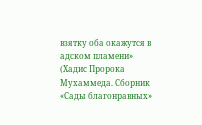взятку оба окажутся в адском пламени» (Хадис Пророка Мухаммеда. Сборник «Сады благонравных»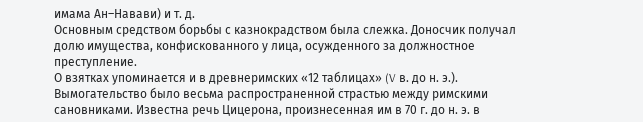имама Ан–Навави) и т. д.
Основным средством борьбы с казнокрадством была слежка. Доносчик получал долю имущества, конфискованного у лица, осужденного за должностное преступление.
О взятках упоминается и в древнеримских «12 таблицах» (V в. до н. э.). Вымогательство было весьма распространенной страстью между римскими сановниками. Известна речь Цицерона, произнесенная им в 70 г. до н. э. в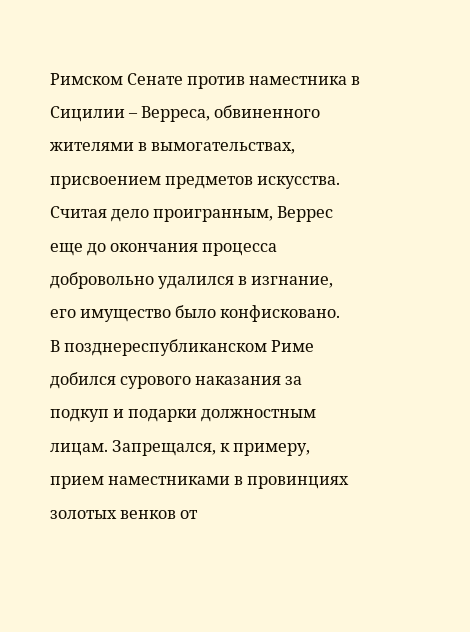Римском Сенате против наместника в Сицилии – Верреса, обвиненного жителями в вымогательствах, присвоением предметов искусства. Считая дело проигранным, Веррес еще до окончания процесса добровольно удалился в изгнание, его имущество было конфисковано.
В позднереспубликанском Риме добился сурового наказания за подкуп и подарки должностным лицам. Запрещался, к примеру, прием наместниками в провинциях золотых венков от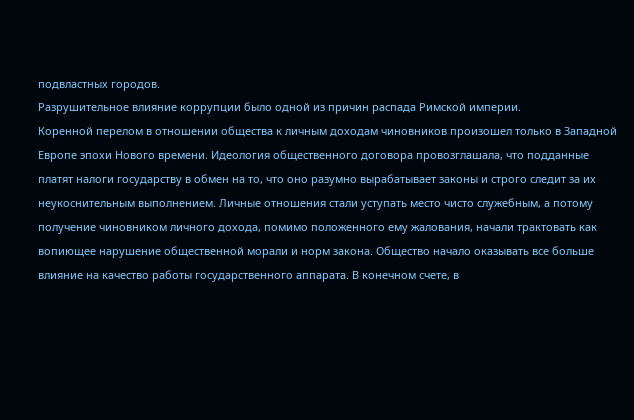подвластных городов.
Разрушительное влияние коррупции было одной из причин распада Римской империи.
Коренной перелом в отношении общества к личным доходам чиновников произошел только в Западной Европе эпохи Нового времени. Идеология общественного договора провозглашала, что подданные платят налоги государству в обмен на то, что оно разумно вырабатывает законы и строго следит за их неукоснительным выполнением. Личные отношения стали уступать место чисто служебным, а потому получение чиновником личного дохода, помимо положенного ему жалования, начали трактовать как вопиющее нарушение общественной морали и норм закона. Общество начало оказывать все больше влияние на качество работы государственного аппарата. В конечном счете, в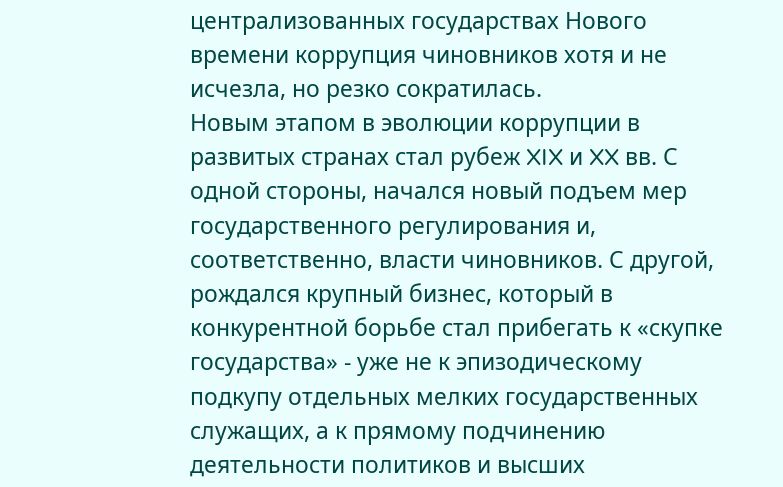централизованных государствах Нового времени коррупция чиновников хотя и не исчезла, но резко сократилась.
Новым этапом в эволюции коррупции в развитых странах стал рубеж XIX и XX вв. С одной стороны, начался новый подъем мер государственного регулирования и, соответственно, власти чиновников. С другой, рождался крупный бизнес, который в конкурентной борьбе стал прибегать к «скупке государства» - уже не к эпизодическому подкупу отдельных мелких государственных служащих, а к прямому подчинению деятельности политиков и высших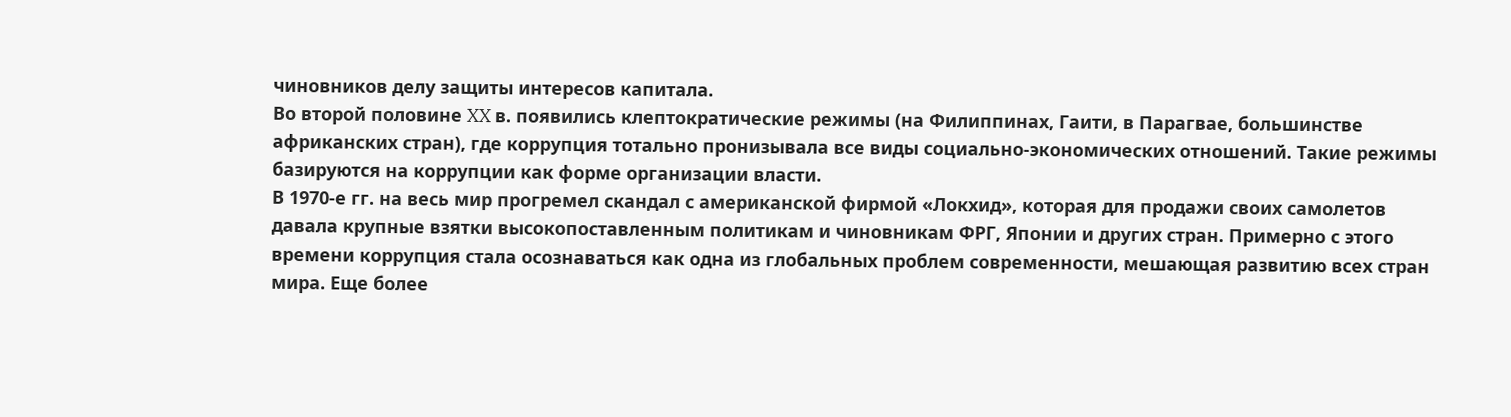чиновников делу защиты интересов капитала.
Во второй половине XX в. появились клептократические режимы (на Филиппинах, Гаити, в Парагвае, большинстве африканских стран), где коррупция тотально пронизывала все виды социально-экономических отношений. Такие режимы базируются на коррупции как форме организации власти.
В 1970-е гг. на весь мир прогремел скандал с американской фирмой «Локхид», которая для продажи своих самолетов давала крупные взятки высокопоставленным политикам и чиновникам ФРГ, Японии и других стран. Примерно с этого времени коррупция стала осознаваться как одна из глобальных проблем современности, мешающая развитию всех стран мира. Еще более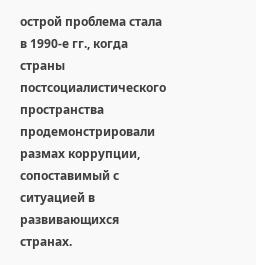острой проблема стала в 1990-е гг., когда страны постсоциалистического пространства продемонстрировали размах коррупции, сопоставимый с ситуацией в развивающихся странах.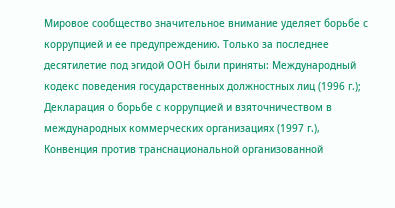Мировое сообщество значительное внимание уделяет борьбе с коррупцией и ее предупреждению. Только за последнее десятилетие под эгидой ООН были приняты: Международный кодекс поведения государственных должностных лиц (1996 г.); Декларация о борьбе с коррупцией и взяточничеством в международных коммерческих организациях (1997 г.), Конвенция против транснациональной организованной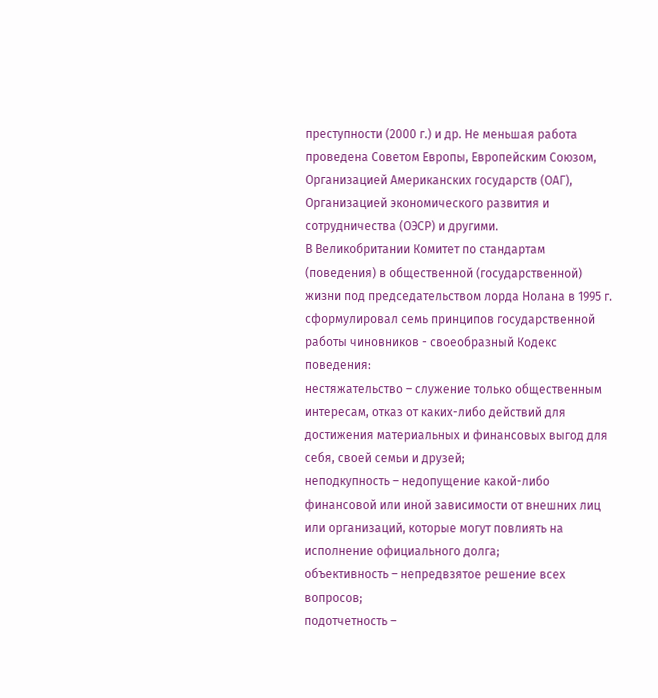преступности (2000 г.) и др. Не меньшая работа проведена Советом Европы, Европейским Союзом, Организацией Американских государств (ОАГ), Организацией экономического развития и сотрудничества (ОЭСР) и другими.
В Великобритании Комитет по стандартам (поведения) в общественной (государственной) жизни под председательством лорда Нолана в 1995 г. сформулировал семь принципов государственной работы чиновников - своеобразный Кодекс поведения:
нестяжательство – служение только общественным интересам, отказ от каких-либо действий для достижения материальных и финансовых выгод для себя, своей семьи и друзей;
неподкупность – недопущение какой-либо финансовой или иной зависимости от внешних лиц или организаций, которые могут повлиять на исполнение официального долга;
объективность – непредвзятое решение всех вопросов;
подотчетность –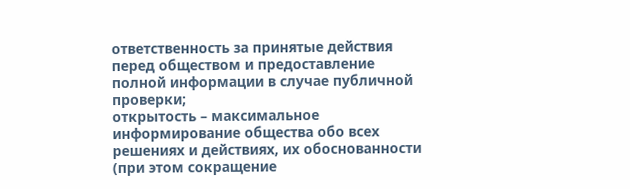ответственность за принятые действия перед обществом и предоставление полной информации в случае публичной проверки;
открытость – максимальное информирование общества обо всех решениях и действиях, их обоснованности (при этом сокращение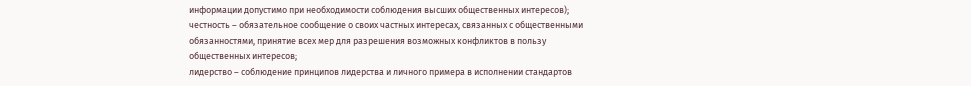информации допустимо при необходимости соблюдения высших общественных интересов);
честность – обязательное сообщение о своих частных интересах, связанных с общественными обязанностями, принятие всех мер для разрешения возможных конфликтов в пользу общественных интересов;
лидерство – соблюдение принципов лидерства и личного примера в исполнении стандартов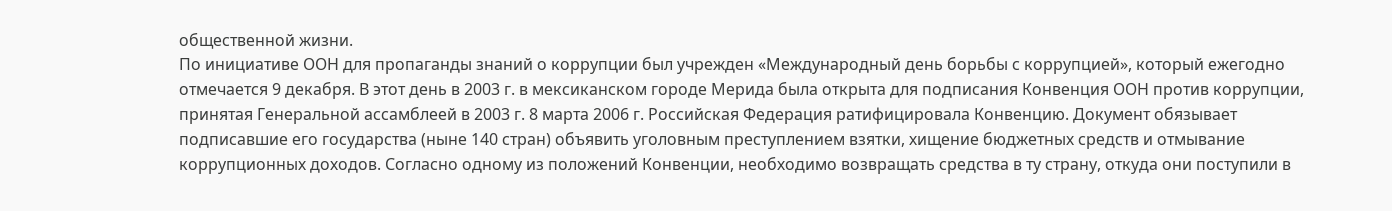общественной жизни.
По инициативе ООН для пропаганды знаний о коррупции был учрежден «Международный день борьбы с коррупцией», который ежегодно отмечается 9 декабря. В этот день в 2003 г. в мексиканском городе Мерида была открыта для подписания Конвенция ООН против коррупции, принятая Генеральной ассамблеей в 2003 г. 8 марта 2006 г. Российская Федерация ратифицировала Конвенцию. Документ обязывает подписавшие его государства (ныне 140 стран) объявить уголовным преступлением взятки, хищение бюджетных средств и отмывание коррупционных доходов. Согласно одному из положений Конвенции, необходимо возвращать средства в ту страну, откуда они поступили в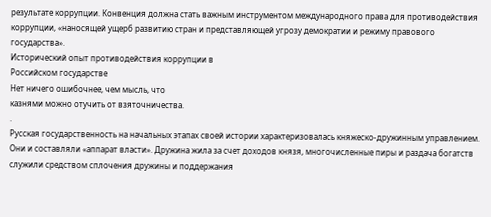результате коррупции. Конвенция должна стать важным инструментом международного права для противодействия коррупции, «наносящей ущерб развитию стран и представляющей угрозу демократии и режиму правового государства».
Исторический опыт противодействия коррупции в
Российском государстве
Нет ничего ошибочнее, чем мысль, что
казнями можно отучить от взяточничества.
.
Русская государственность на начальных этапах своей истории характеризовалась княжеско-дружинным управлением. Они и составляли «аппарат власти». Дружина жила за счет доходов князя, многочисленные пиры и раздача богатств служили средством сплочения дружины и поддержания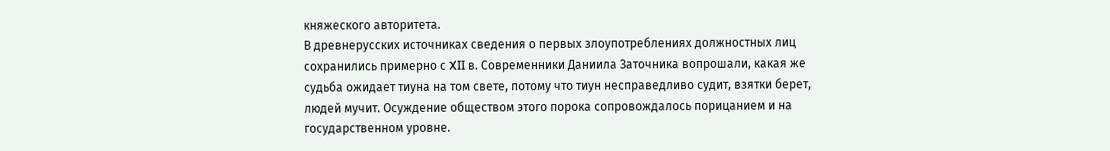княжеского авторитета.
В древнерусских источниках сведения о первых злоупотреблениях должностных лиц сохранились примерно с XII в. Современники Даниила Заточника вопрошали, какая же судьба ожидает тиуна на том свете, потому что тиун несправедливо судит, взятки берет, людей мучит. Осуждение обществом этого порока сопровождалось порицанием и на государственном уровне.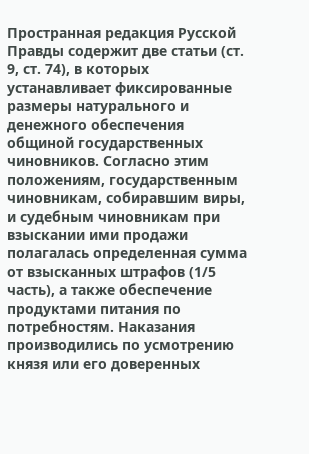Пространная редакция Русской Правды содержит две статьи (ст. 9, ст. 74), в которых устанавливает фиксированные размеры натурального и денежного обеспечения общиной государственных чиновников. Согласно этим положениям, государственным чиновникам, собиравшим виры, и судебным чиновникам при взыскании ими продажи полагалась определенная сумма от взысканных штрафов (1/5 часть), а также обеспечение продуктами питания по потребностям. Наказания производились по усмотрению князя или его доверенных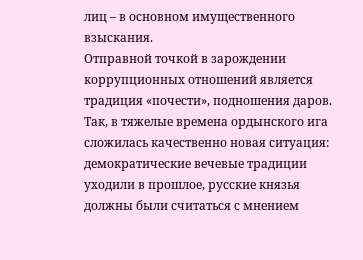лиц – в основном имущественного взыскания.
Отправной точкой в зарождении коррупционных отношений является традиция «почести», подношения даров.
Так, в тяжелые времена ордынского ига сложилась качественно новая ситуация: демократические вечевые традиции уходили в прошлое, русские князья должны были считаться с мнением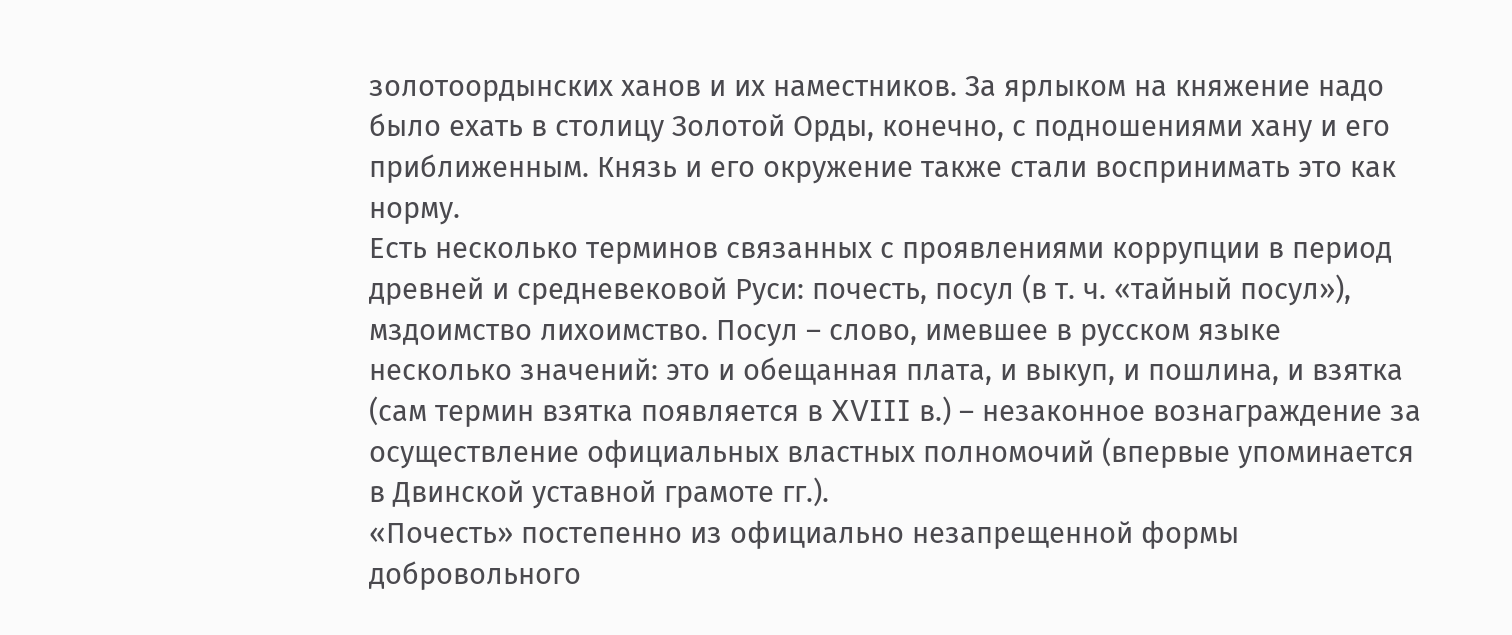золотоордынских ханов и их наместников. За ярлыком на княжение надо было ехать в столицу Золотой Орды, конечно, с подношениями хану и его приближенным. Князь и его окружение также стали воспринимать это как норму.
Есть несколько терминов связанных с проявлениями коррупции в период древней и средневековой Руси: почесть, посул (в т. ч. «тайный посул»), мздоимство лихоимство. Посул – слово, имевшее в русском языке несколько значений: это и обещанная плата, и выкуп, и пошлина, и взятка (сам термин взятка появляется в XVIII в.) – незаконное вознаграждение за осуществление официальных властных полномочий (впервые упоминается в Двинской уставной грамоте гг.).
«Почесть» постепенно из официально незапрещенной формы добровольного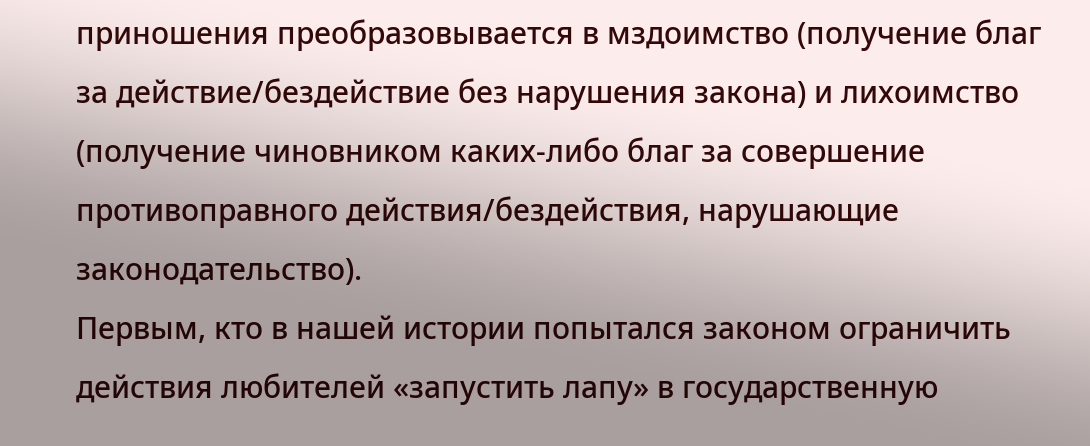приношения преобразовывается в мздоимство (получение благ за действие/бездействие без нарушения закона) и лихоимство (получение чиновником каких-либо благ за совершение противоправного действия/бездействия, нарушающие законодательство).
Первым, кто в нашей истории попытался законом ограничить действия любителей «запустить лапу» в государственную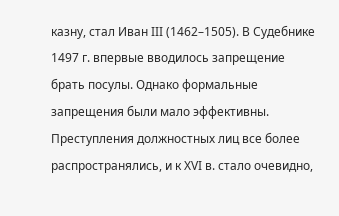казну, стал Иван III (1462–1505). В Судебнике 1497 г. впервые вводилось запрещение брать посулы. Однако формальные запрещения были мало эффективны. Преступления должностных лиц все более распространялись, и к XVI в. стало очевидно,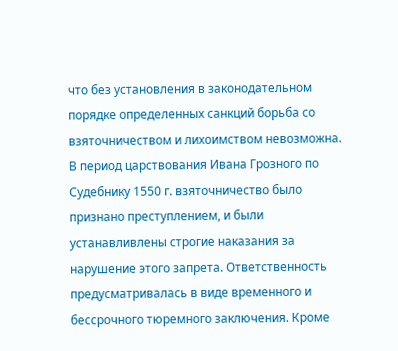что без установления в законодательном порядке определенных санкций борьба со взяточничеством и лихоимством невозможна.
В период царствования Ивана Грозного по Судебнику 1550 г. взяточничество было признано преступлением, и были устанавливлены строгие наказания за нарушение этого запрета. Ответственность предусматривалась в виде временного и бессрочного тюремного заключения. Кроме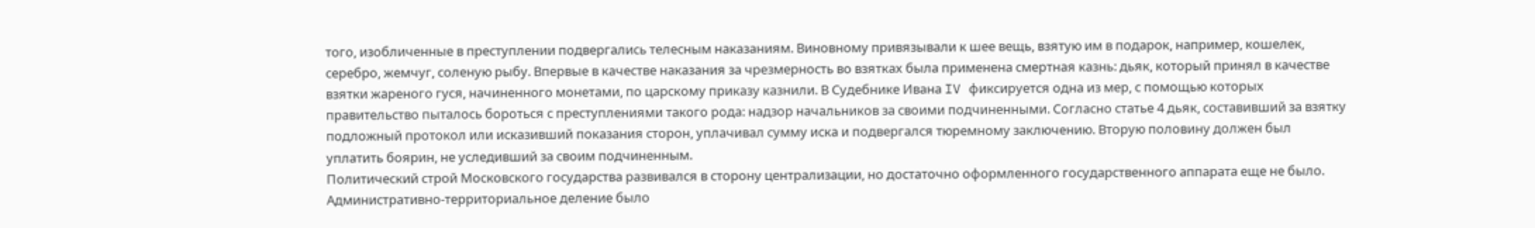того, изобличенные в преступлении подвергались телесным наказаниям. Виновному привязывали к шее вещь, взятую им в подарок, например, кошелек, серебро, жемчуг, соленую рыбу. Впервые в качестве наказания за чрезмерность во взятках была применена смертная казнь: дьяк, который принял в качестве взятки жареного гуся, начиненного монетами, по царскому приказу казнили. В Судебнике Ивана IV фиксируется одна из мер, с помощью которых правительство пыталось бороться с преступлениями такого рода: надзор начальников за своими подчиненными. Согласно статье 4 дьяк, составивший за взятку подложный протокол или исказивший показания сторон, уплачивал сумму иска и подвергался тюремному заключению. Вторую половину должен был уплатить боярин, не уследивший за своим подчиненным.
Политический строй Московского государства развивался в сторону централизации, но достаточно оформленного государственного аппарата еще не было. Административно-территориальное деление было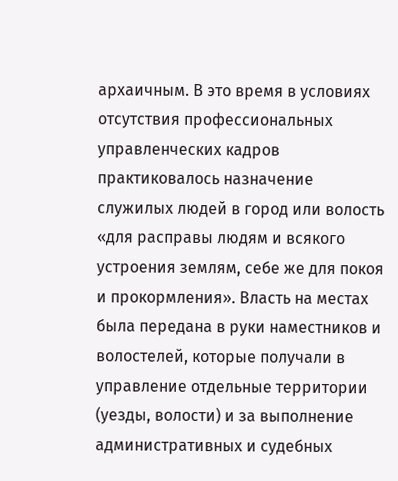архаичным. В это время в условиях отсутствия профессиональных управленческих кадров практиковалось назначение служилых людей в город или волость «для расправы людям и всякого устроения землям, себе же для покоя и прокормления». Власть на местах была передана в руки наместников и волостелей, которые получали в управление отдельные территории (уезды, волости) и за выполнение административных и судебных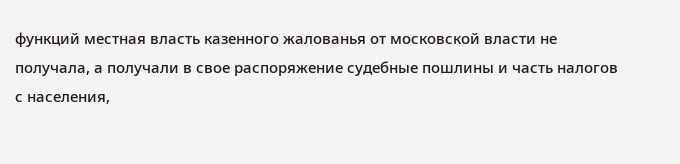функций местная власть казенного жалованья от московской власти не получала, а получали в свое распоряжение судебные пошлины и часть налогов с населения,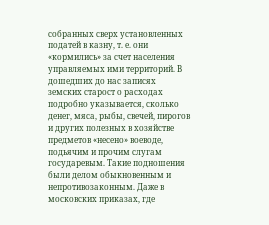собранных сверх установленных податей в казну, т. е. они «кормились» за счет населения управляемых ими территорий. В дошедших до нас записях земских старост о расходах подробно указывается, сколько денег, мяса, рыбы, свечей, пирогов и других полезных в хозяйстве предметов «несено» воеводе, подьячим и прочим слугам государевым. Такие подношения были делом обыкновенным и непротивозаконным. Даже в московских приказах, где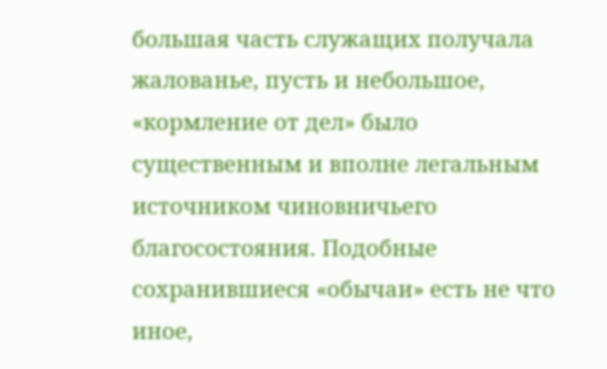большая часть служащих получала жалованье, пусть и небольшое, «кормление от дел» было существенным и вполне легальным источником чиновничьего благосостояния. Подобные сохранившиеся «обычаи» есть не что иное,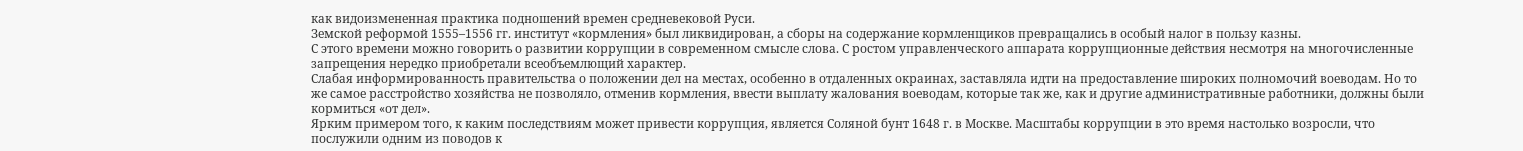как видоизмененная практика подношений времен средневековой Руси.
Земской реформой 1555–1556 гг. институт «кормления» был ликвидирован, а сборы на содержание кормленщиков превращались в особый налог в пользу казны.
С этого времени можно говорить о развитии коррупции в современном смысле слова. С ростом управленческого аппарата коррупционные действия несмотря на многочисленные запрещения нередко приобретали всеобъемлющий характер.
Слабая информированность правительства о положении дел на местах, особенно в отдаленных окраинах, заставляла идти на предоставление широких полномочий воеводам. Но то же самое расстройство хозяйства не позволяло, отменив кормления, ввести выплату жалования воеводам, которые так же, как и другие административные работники, должны были кормиться «от дел».
Ярким примером того, к каким последствиям может привести коррупция, является Соляной бунт 1648 г. в Москве. Масштабы коррупции в это время настолько возросли, что послужили одним из поводов к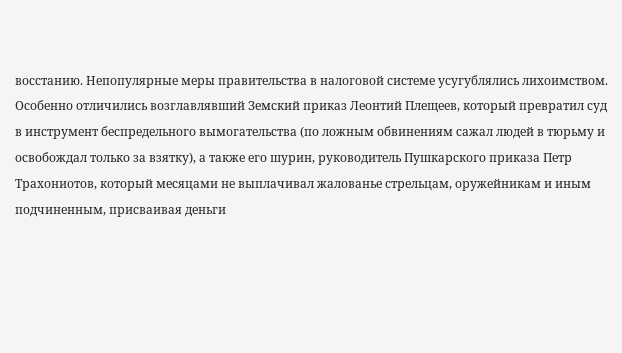восстанию. Непопулярные меры правительства в налоговой системе усугублялись лихоимством. Особенно отличились возглавлявший Земский приказ Леонтий Плещеев, который превратил суд в инструмент беспредельного вымогательства (по ложным обвинениям сажал людей в тюрьму и освобождал только за взятку), а также его шурин, руководитель Пушкарского приказа Петр Трахониотов, который месяцами не выплачивал жалованье стрельцам, оружейникам и иным подчиненным, присваивая деньги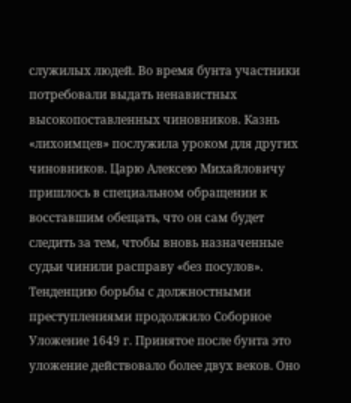служилых людей. Во время бунта участники потребовали выдать ненавистных высокопоставленных чиновников. Казнь «лихоимцев» послужила уроком для других чиновников. Царю Алексею Михайловичу пришлось в специальном обращении к восставшим обещать, что он сам будет следить за тем, чтобы вновь назначенные судьи чинили расправу «без посулов».
Тенденцию борьбы с должностными преступлениями продолжило Соборное Уложение 1649 г. Принятое после бунта это уложение действовало более двух веков. Оно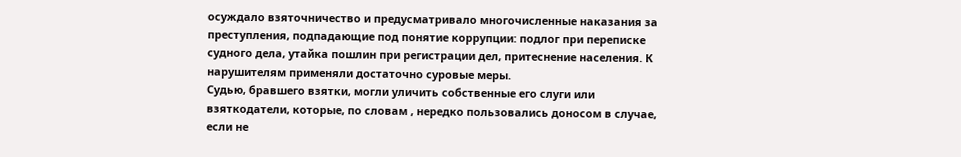осуждало взяточничество и предусматривало многочисленные наказания за преступления, подпадающие под понятие коррупции: подлог при переписке судного дела, утайка пошлин при регистрации дел, притеснение населения. К нарушителям применяли достаточно суровые меры.
Судью, бравшего взятки, могли уличить собственные его слуги или взяткодатели, которые, по словам , нередко пользовались доносом в случае, если не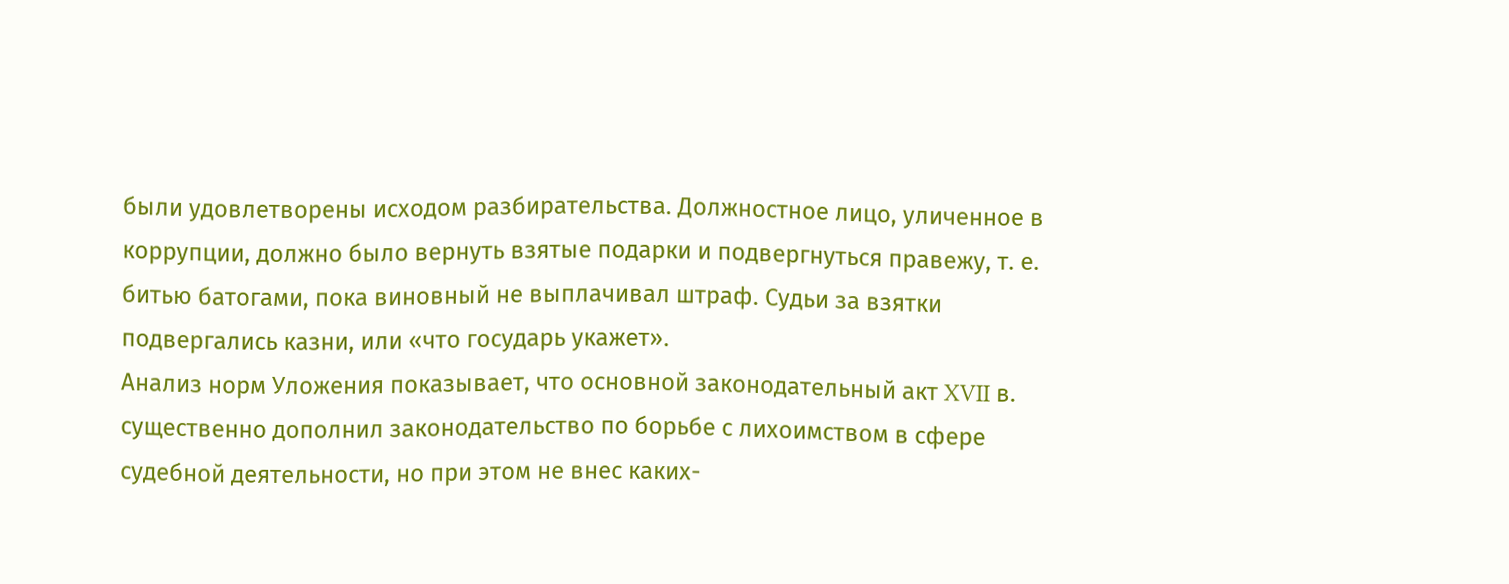были удовлетворены исходом разбирательства. Должностное лицо, уличенное в коррупции, должно было вернуть взятые подарки и подвергнуться правежу, т. е. битью батогами, пока виновный не выплачивал штраф. Судьи за взятки подвергались казни, или «что государь укажет».
Анализ норм Уложения показывает, что основной законодательный акт XVII в. существенно дополнил законодательство по борьбе с лихоимством в сфере судебной деятельности, но при этом не внес каких-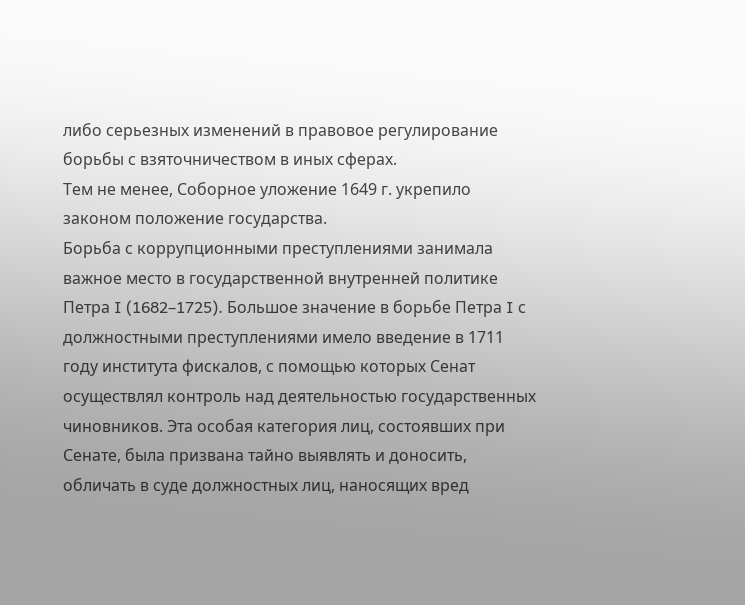либо серьезных изменений в правовое регулирование борьбы с взяточничеством в иных сферах.
Тем не менее, Соборное уложение 1649 г. укрепило законом положение государства.
Борьба с коррупционными преступлениями занимала важное место в государственной внутренней политике Петра I (1682–1725). Большое значение в борьбе Петра I с должностными преступлениями имело введение в 1711 году института фискалов, с помощью которых Сенат осуществлял контроль над деятельностью государственных чиновников. Эта особая категория лиц, состоявших при Сенате, была призвана тайно выявлять и доносить, обличать в суде должностных лиц, наносящих вред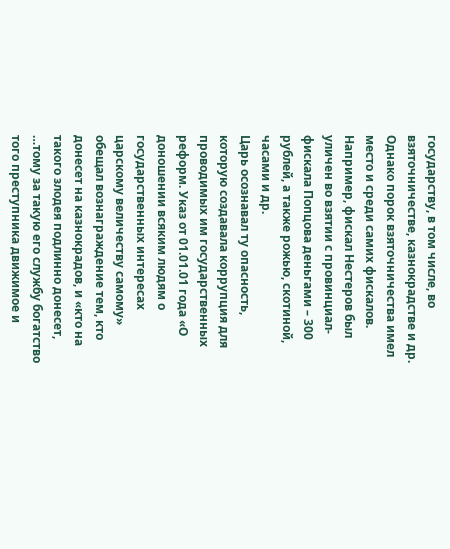государству, в том числе, во взяточничестве, казнокрадстве и др. Однако порок взяточничества имел место и среди самих фискалов. Например, фискал Нестеров был уличен во взятии с провинциал-фискала Попцова деньгами – 300 рублей, а также рожью, скотиной, часами и др.
Царь осознавал ту опасность, которую создавала коррупция для проводимых им государственных реформ. Указ от 01.01.01 года «О доношении всяким людям о государственных интересах царскому величеству самому» обещал вознаграждение тем, кто донесет на казнокрадов, и «кто на такого злодея подлинно донесет, …тому за такую его службу богатство того преступника движимое и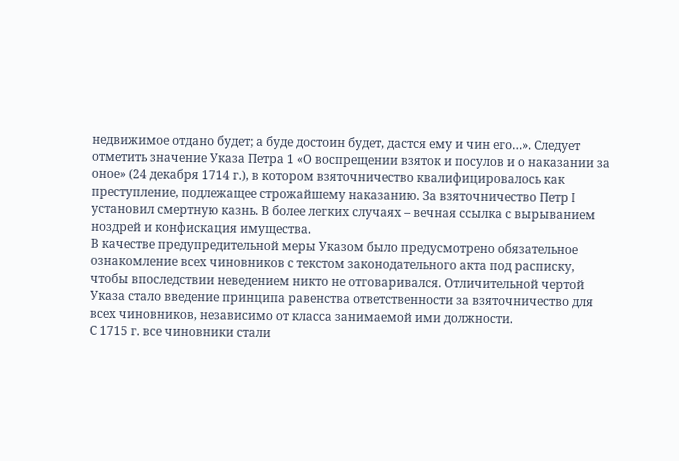недвижимое отдано будет; а буде достоин будет, дастся ему и чин его…». Следует отметить значение Указа Петра 1 «О воспрещении взяток и посулов и о наказании за оное» (24 декабря 1714 г.), в котором взяточничество квалифицировалось как преступление, подлежащее строжайшему наказанию. За взяточничество Петр I установил смертную казнь. В более легких случаях – вечная ссылка с вырыванием ноздрей и конфискация имущества.
В качестве предупредительной меры Указом было предусмотрено обязательное ознакомление всех чиновников с текстом законодательного акта под расписку, чтобы впоследствии неведением никто не отговаривался. Отличительной чертой Указа стало введение принципа равенства ответственности за взяточничество для всех чиновников, независимо от класса занимаемой ими должности.
С 1715 г. все чиновники стали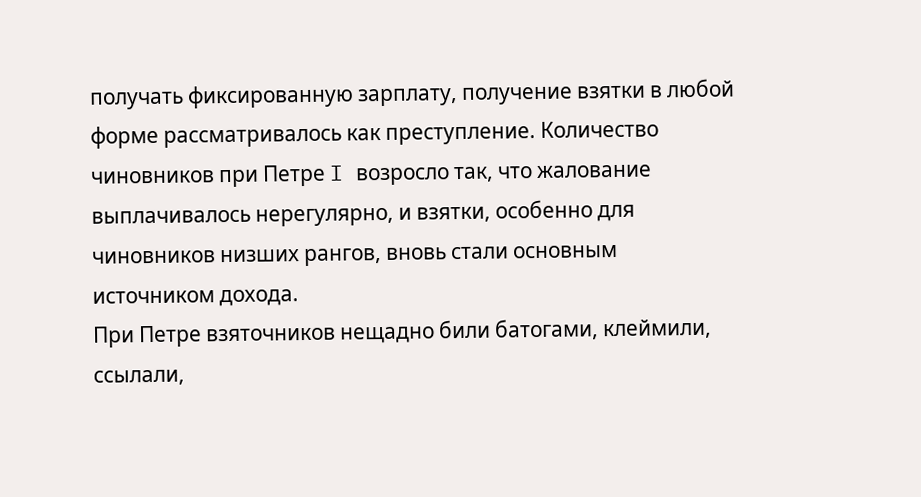получать фиксированную зарплату, получение взятки в любой форме рассматривалось как преступление. Количество чиновников при Петре I возросло так, что жалование выплачивалось нерегулярно, и взятки, особенно для чиновников низших рангов, вновь стали основным источником дохода.
При Петре взяточников нещадно били батогами, клеймили, ссылали,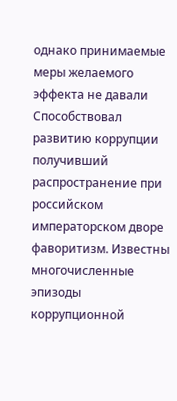однако принимаемые меры желаемого эффекта не давали
Способствовал развитию коррупции получивший распространение при российском императорском дворе фаворитизм. Известны многочисленные эпизоды коррупционной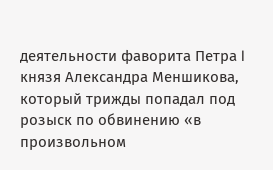деятельности фаворита Петра I князя Александра Меншикова, который трижды попадал под розыск по обвинению «в произвольном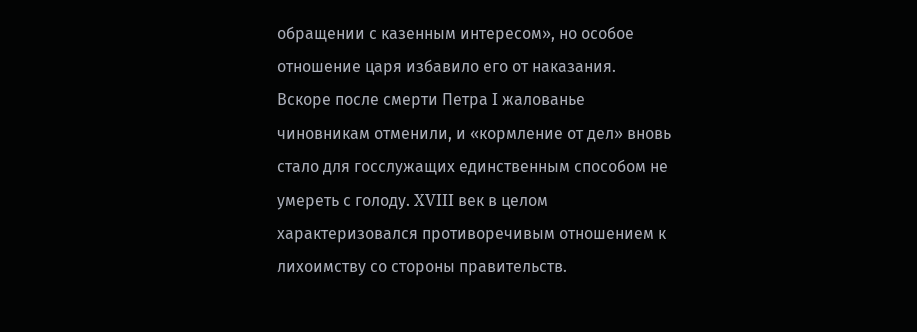обращении с казенным интересом», но особое отношение царя избавило его от наказания.
Вскоре после смерти Петра I жалованье чиновникам отменили, и «кормление от дел» вновь стало для госслужащих единственным способом не умереть с голоду. XVIII век в целом характеризовался противоречивым отношением к лихоимству со стороны правительств.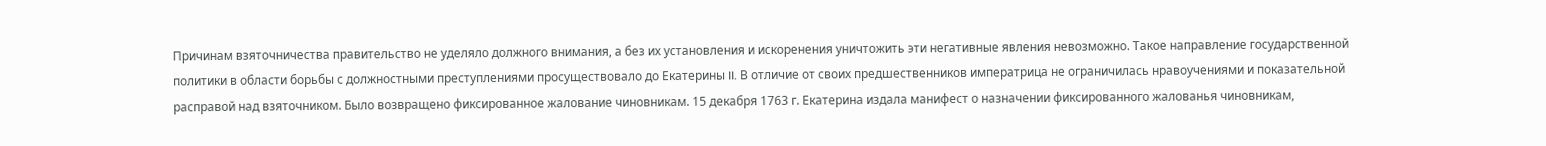Причинам взяточничества правительство не уделяло должного внимания, а без их установления и искоренения уничтожить эти негативные явления невозможно. Такое направление государственной политики в области борьбы с должностными преступлениями просуществовало до Екатерины II. В отличие от своих предшественников императрица не ограничилась нравоучениями и показательной расправой над взяточником. Было возвращено фиксированное жалование чиновникам. 15 декабря 1763 г. Екатерина издала манифест о назначении фиксированного жалованья чиновникам,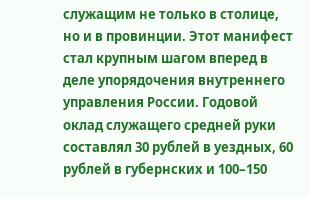служащим не только в столице, но и в провинции. Этот манифест стал крупным шагом вперед в деле упорядочения внутреннего управления России. Годовой оклад служащего средней руки составлял 30 рублей в уездных, 60 рублей в губернских и 100–150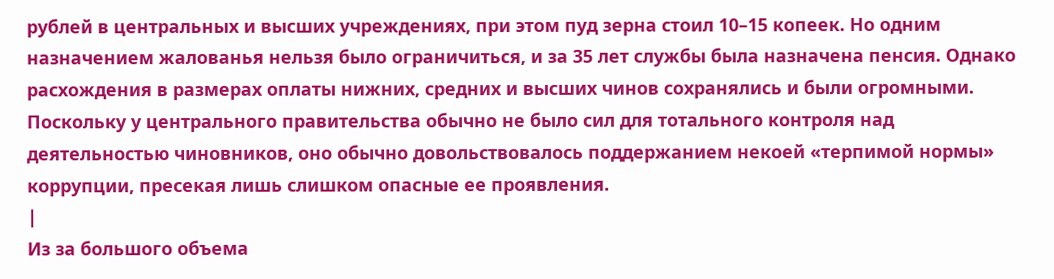рублей в центральных и высших учреждениях, при этом пуд зерна стоил 10–15 копеек. Но одним назначением жалованья нельзя было ограничиться, и за 35 лет службы была назначена пенсия. Однако расхождения в размерах оплаты нижних, средних и высших чинов сохранялись и были огромными. Поскольку у центрального правительства обычно не было сил для тотального контроля над деятельностью чиновников, оно обычно довольствовалось поддержанием некоей «терпимой нормы» коррупции, пресекая лишь слишком опасные ее проявления.
|
Из за большого объема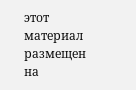этот материал размещен на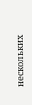нескольких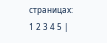страницах:
1 2 3 4 5 |